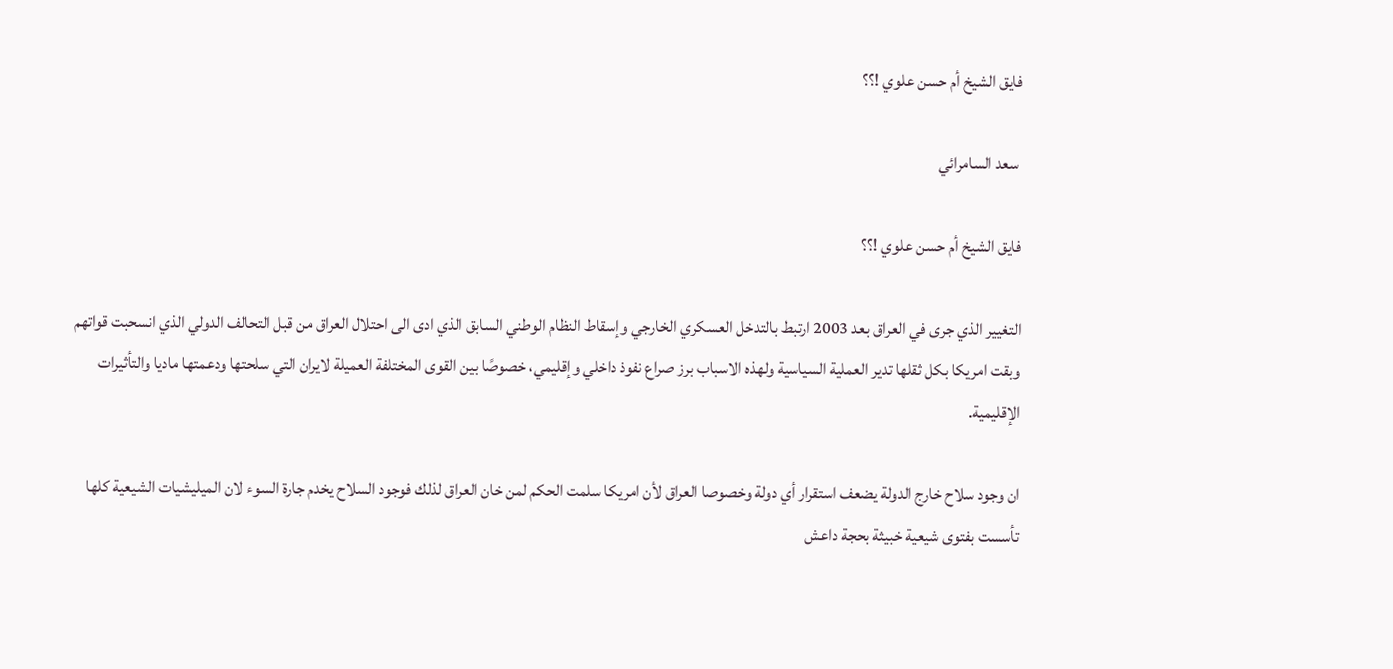فايق الشيخ أم حسن علوي !؟؟

 سعد السامرائي

فايق الشيخ أم حسن علوي !؟؟

التغيير الذي جرى في العراق بعد 2003 ارتبط بالتدخل العسكري الخارجي وإسقاط النظام الوطني السابق الذي ادى الى احتلال العراق من قبل التحالف الدولي الذي انسحبت قواتهم وبقت امريكا بكل ثقلها تدير العملية السياسية ولهذه الاسباب برز صراع نفوذ داخلي وإقليمي، خصوصًا بين القوى المختلفة العميلة لايران التي سلحتها ودعمتها ماديا والتأثيرات الإقليمية.

ان وجود سلاح خارج الدولة يضعف استقرار أي دولة وخصوصا العراق لأن امريكا سلمت الحكم لمن خان العراق لذلك فوجود السلاح يخدم جارة السوء لان الميليشيات الشيعية كلها تأسست بفتوى شيعية خبيثة بحجة داعش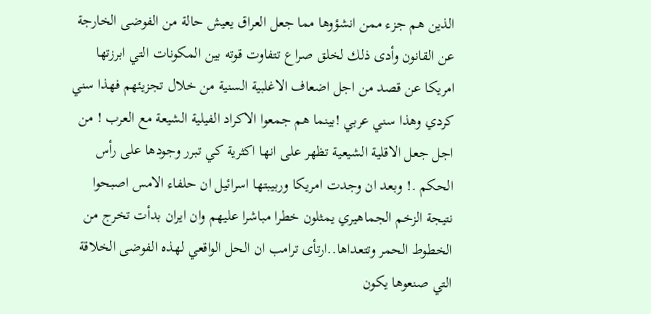الذين هم جزء ممن انشؤوها مما جعل العراق يعيش حالة من الفوضى الخارجة عن القانون وأدى ذلك لخلق صراع تتفاوت قوته بين المكونات التي ابرزتها امريكا عن قصد من اجل اضعاف الاغلبية السنية من خلال تجزيئهم فهذا سني كردي وهذا سني عربي !بينما هم جمعوا الاكراد الفيلية الشيعة مع العرب ! من اجل جعل الاقلية الشيعية تظهر على انها اكثرية كي تبرر وجودها على رأس الحكم .! وبعد ان وجدت امريكا وربيبتها اسرائيل ان حلفاء الامس اصبحوا نتيجة الزخم الجماهيري يمثلون خطرا مباشرا عليهم وان ايران بدأت تخرج من الخطوط الحمر وتتعداها..ارتأى ترامب ان الحل الواقعي لهذه الفوضى الخلاقة التي صنعوها يكون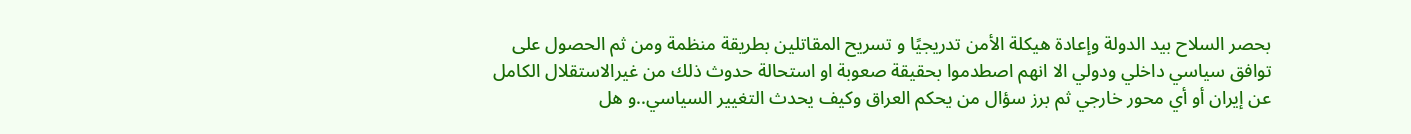بحصر السلاح بيد الدولة وإعادة هيكلة الأمن تدريجيًا و تسريح المقاتلين بطريقة منظمة ومن ثم الحصول على توافق سياسي داخلي ودولي الا انهم اصطدموا بحقيقة صعوبة او استحالة حدوث ذلك من غيرالاستقلال الكامل عن إيران أو أي محور خارجي ثم برز سؤال من يحكم العراق وكيف يحدث التغيير السياسي..و هل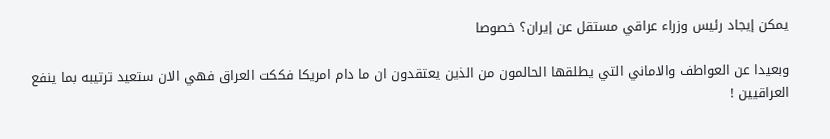يمكن إيجاد رئيس وزراء عراقي مستقل عن إيران؟ خصوصا

وبعيدا عن العواطف والاماني التي يطلقها الحالمون من الذين يعتقدون ان ما دام امريكا فككت العراق فهي الان ستعيد ترتيبه بما ينفع العراقيين !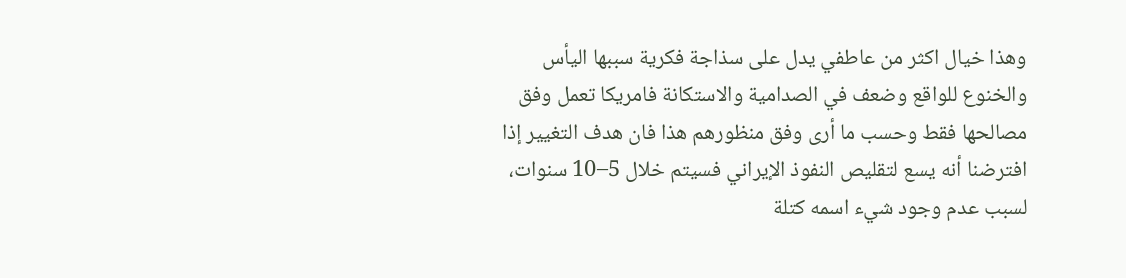وهذا خيال اكثر من عاطفي يدل على سذاجة فكرية سببها اليأس والخنوع للواقع وضعف في الصدامية والاستكانة فامريكا تعمل وفق مصالحها فقط وحسب ما أرى وفق منظورهم هذا فان هدف التغيير إذا افترضنا أنه يسع لتقليص النفوذ الإيراني فسيتم خلال 5–10 سنوات، لسبب عدم وجود شيء اسمه كتلة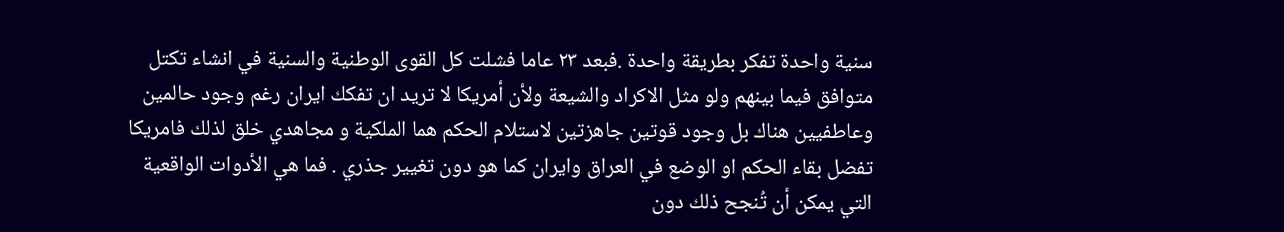سنية واحدة تفكر بطريقة واحدة .فبعد ٢٣ عاما فشلت كل القوى الوطنية والسنية في انشاء تكتل متوافق فيما بينهم ولو مثل الاكراد والشيعة ولأن أمريكا لا تريد ان تفكك ايران رغم وجود حالمين وعاطفيين هناك بل وجود قوتين جاهزتين لاستلام الحكم هما الملكية و مجاهدي خلق لذلك فامريكا تفضل بقاء الحكم او الوضع في العراق وايران كما هو دون تغيير جذري . فما هي الأدوات الواقعية التي يمكن أن تُنجح ذلك دون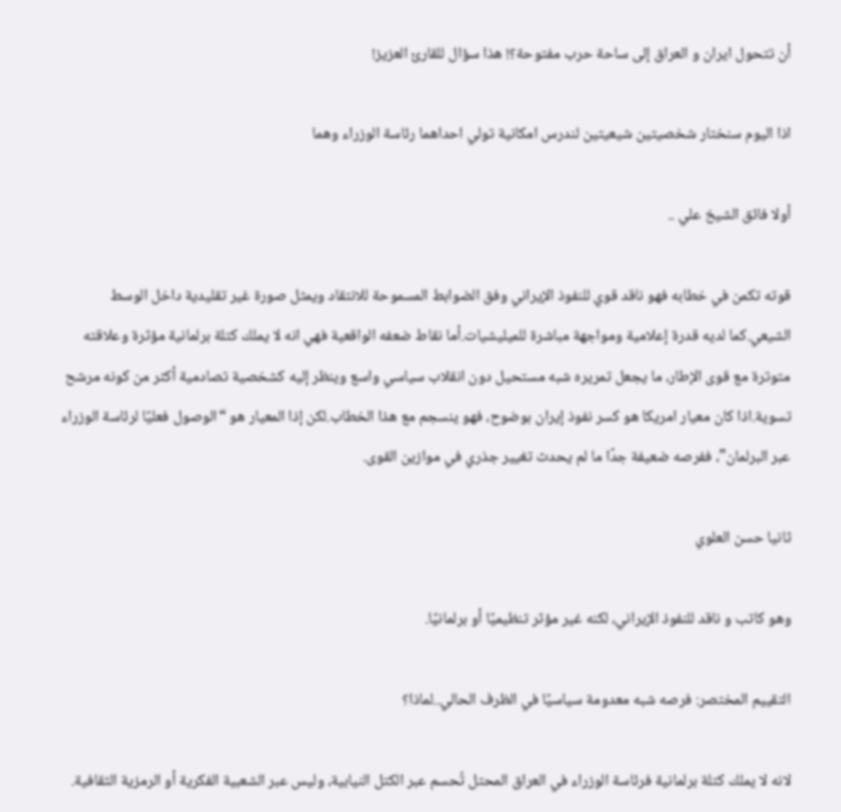أن تتحول ايران و العراق إلى ساحة حرب مفتوحة؟! هذا سؤال للقارئ العزيز!

اذا اليوم سنختار شخصيتين شيعيتين لندرس امكانية تولي احداهما رئاسة الوزراء وهما

أولا فائق الشيخ علي ..

قوته تكمن في خطابه فهو ناقد قوي للنفوذ الإيراني وفق الضوابط المسموحة للانتقاد ويمثل صورة غير تقليدية داخل الوسط الشيعي.كما لديه قدرة إعلامية ومواجهة مباشرة للميليشيات.أما نقاط ضعفه الواقعية فهي انه لا يملك كتلة برلمانية مؤثرة وعلاقته متوترة مع قوى الإطار، ما يجعل تمريره شبه مستحيل دون انقلاب سياسي واسع وينظر إليه كشخصية تصادمية أكثر من كونه مرشح تسوية.اذا كان معيار امريكا هو كسر نفوذ إيران بوضوح، فهو ينسجم مع هذا الخطاب.لكن إذا المعيار هو “الوصول فعليًا لرئاسة الوزراء عبر البرلمان”، ففرصه ضعيفة جدًا ما لم يحدث تغيير جذري في موازين القوى.

ثانيا حسن العلوي

وهو كاتب و ناقد للنفوذ الإيراني، لكنه غير مؤثر تنظيميًا أو برلمانيًا.

التقييم المختصر: فرصه شبه معدومة سياسيًا في الظرف الحالي..لماذا؟

لانه لا يملك كتلة برلمانية فرئاسة الوزراء في العراق المحتل تُحسم عبر الكتل النيابية، وليس عبر الشعبية الفكرية أو الرمزية الثقافية.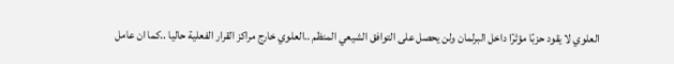العلوي لا يقود حزبًا مؤثرًا داخل البرلمان ولن يحصل على التوافق الشيعي المنظم ..العلوي خارج مراكز القرار الفعلية حاليا ..كما ان عامل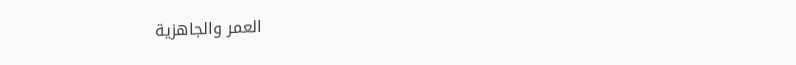العمر والجاهزية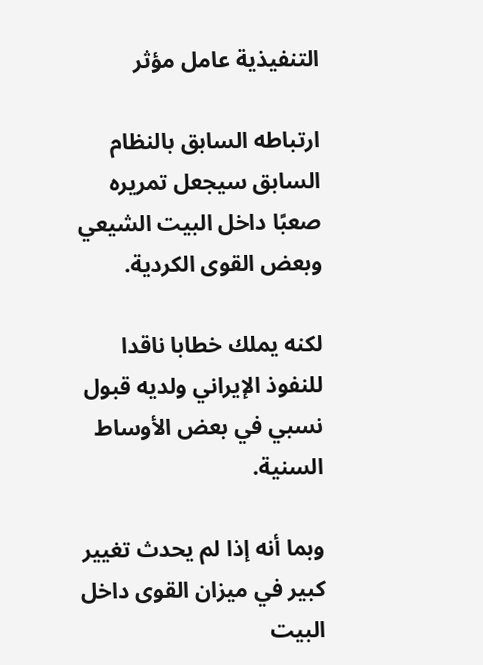التنفيذية عامل مؤثر

ارتباطه السابق بالنظام السابق سيجعل تمريره صعبًا داخل البيت الشيعي وبعض القوى الكردية.

لكنه يملك خطابا ناقدا للنفوذ الإيراني ولديه قبول نسبي في بعض الأوساط السنية.

وبما أنه إذا لم يحدث تغيير كبير في ميزان القوى داخل البيت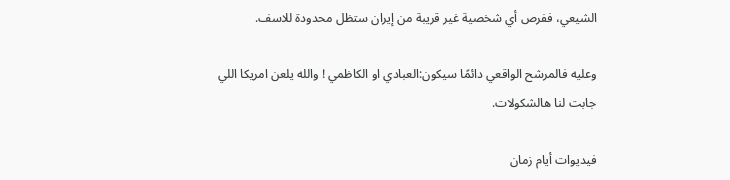الشيعي، ففرص أي شخصية غير قريبة من إيران ستظل محدودة للاسف.

وعليه فالمرشح الواقعي دائمًا سيكون:العبادي او الكاظمي ! والله يلعن امريكا اللي جابت لنا هالشكولات.

فيديوات أيام زمان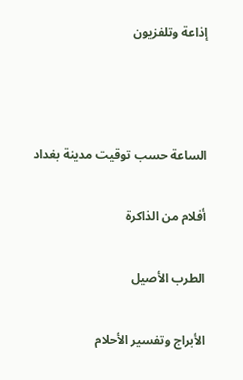إذاعة وتلفزيون



الساعة حسب توقيت مدينة بغداد

أفلام من الذاكرة

الطرب الأصيل

الأبراج وتفسير الأحلام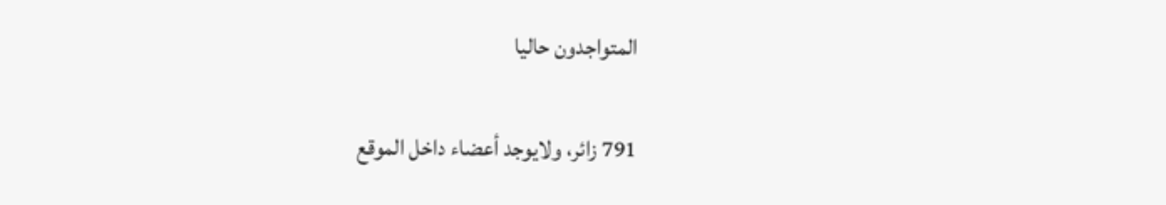المتواجدون حاليا

791 زائر، ولايوجد أعضاء داخل الموقع